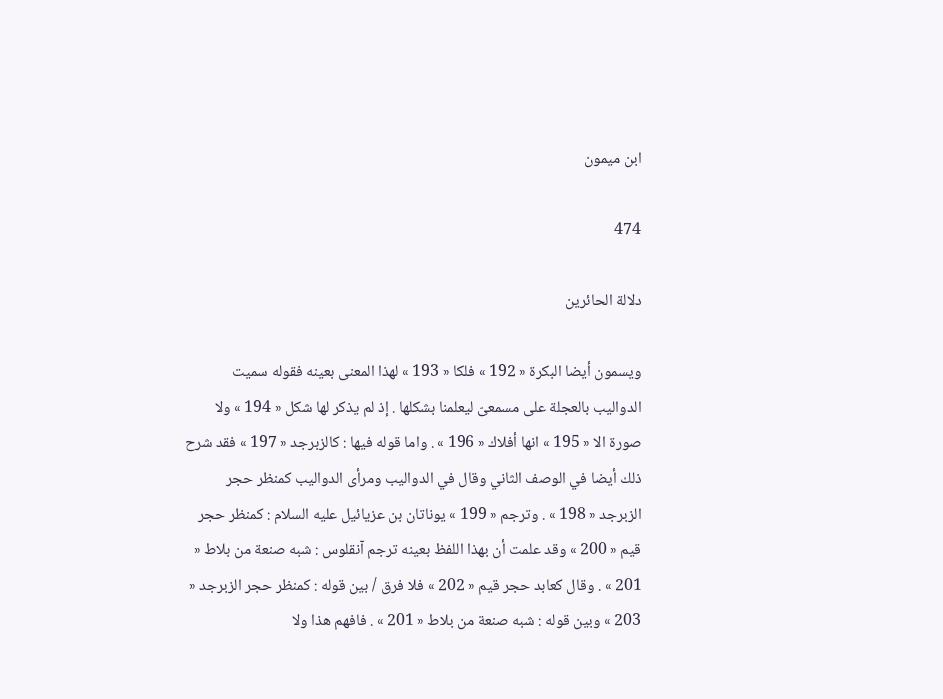ابن ميمون

474

دلالة الحائرين

ويسمون أيضا البكرة « 192 » فلكا « 193 » لهذا المعنى بعينه فقوله سميت الدواليب بالعجلة على مسمعىّ ليعلمنا بشكلها . إذ لم يذكر لها شكل « 194 » ولا صورة الا « 195 » انها أفلاك « 196 » . واما قوله فيها : كالزبرجد « 197 » فقد شرح ذلك أيضا في الوصف الثاني وقال في الدواليب ومرأى الدواليب كمنظر حجر الزبرجد « 198 » . وترجم « 199 » يوناتان بن عزيائيل عليه السلام : كمنظر حجر قيم « 200 » وقد علمت أن بهذا اللفظ بعينه ترجم آنقلوس : شبه صنعة من بلاط « 201 » . وقال كعابد حجر قيم « 202 » فلا فرق / بين قوله : كمنظر حجر الزبرجد « 203 » وبين قوله : شبه صنعة من بلاط « 201 » . فافهم هذا ولا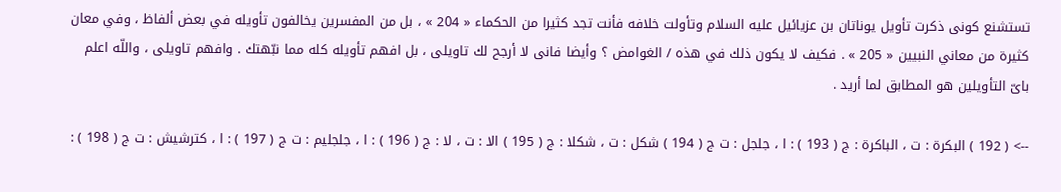تستشنع كونى ذكرت تأويل يوناتان بن عزيائيل عليه السلام وتأولت خلافه فأنت تجد كثيرا من الحكماء « 204 » ، بل من المفسرين يخالفون تأويله في بعض ألفاظ ، وفي معان كثيرة من معاني النبيين « 205 » . فكيف لا يكون ذلك في هذه / الغوامض ؟ وأيضا فانى لا أرجح لك تاويلى ، بل افهم تأويله كله مما نبّهتك . وافهم تاويلى ، واللّه اعلم باىّ التأويلين هو المطابق لما أريد .

--> ( 192 ) البكرة : ت ، الباكرة : ج ( 193 ) : ا ، جلجل : ت ج ( 194 ) شكل : ت ، شكلا : ج ( 195 ) الا : ت ، لا : ج ( 196 ) : ا ، جلجليم : ت ج ( 197 ) : ا ، كترشيش : ت ج ( 198 ) :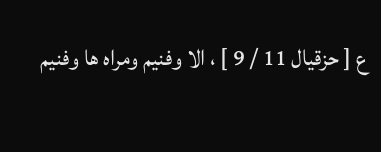ع [ حزقيال 11 / 9 ] ، الا وفنيم ومراه ها وفنيم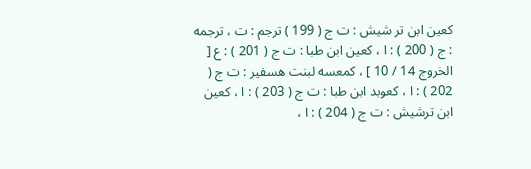كعين ابن تر شيش : ت ج ( 199 ) ترجم : ت ، ترجمه : ج ( 200 ) : ا ، كعين ابن طبا : ت ج ( 201 ) : ع [ الخروج 14 / 10 ] ، كمعسه لبنت هسفير : ت ج ( 202 ) : ا ، كعوبد ابن طبا : ت ج ( 203 ) : ا ، كعين ابن ترشيش : ت ج ( 204 ) : ا ،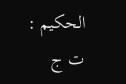الحكيم : ت ج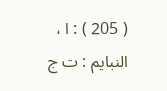( 205 ) : ا ، النبايم : ت ج